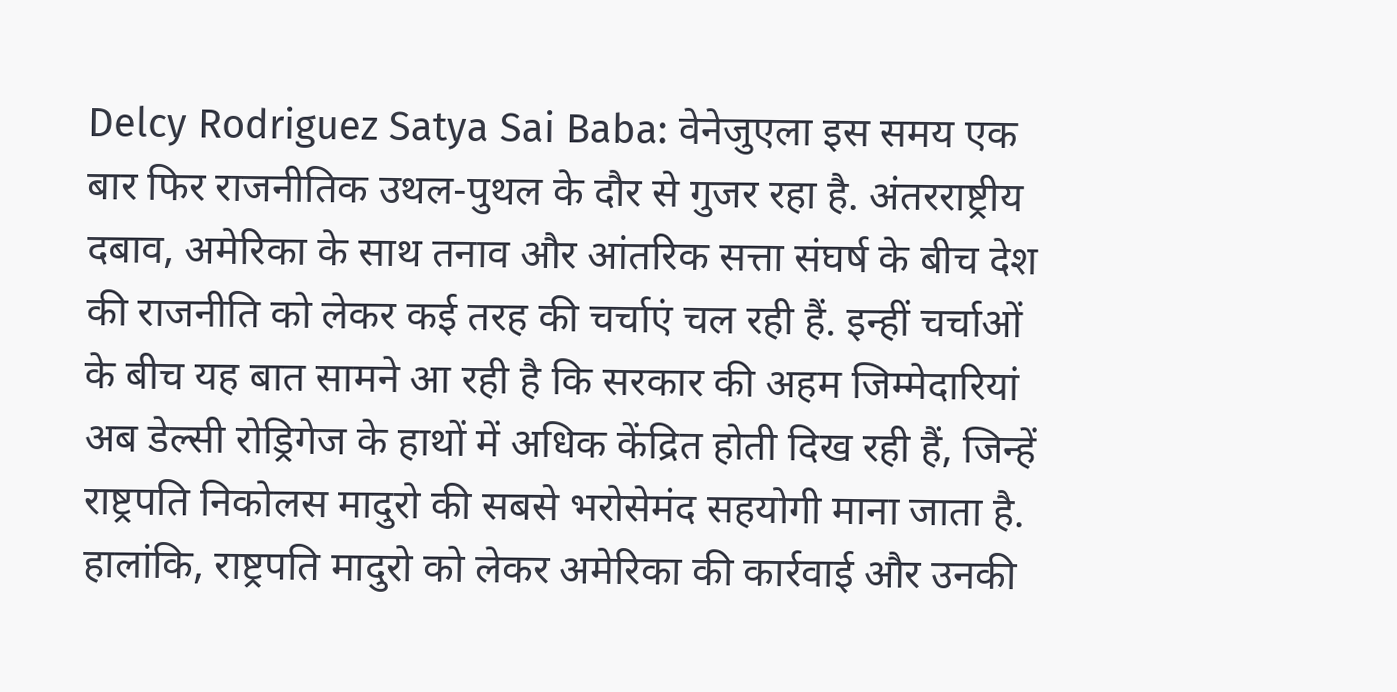Delcy Rodriguez Satya Sai Baba: वेनेजुएला इस समय एक बार फिर राजनीतिक उथल-पुथल के दौर से गुजर रहा है. अंतरराष्ट्रीय दबाव, अमेरिका के साथ तनाव और आंतरिक सत्ता संघर्ष के बीच देश की राजनीति को लेकर कई तरह की चर्चाएं चल रही हैं. इन्हीं चर्चाओं के बीच यह बात सामने आ रही है कि सरकार की अहम जिम्मेदारियां अब डेल्सी रोड्रिगेज के हाथों में अधिक केंद्रित होती दिख रही हैं, जिन्हें राष्ट्रपति निकोलस मादुरो की सबसे भरोसेमंद सहयोगी माना जाता है.
हालांकि, राष्ट्रपति मादुरो को लेकर अमेरिका की कार्रवाई और उनकी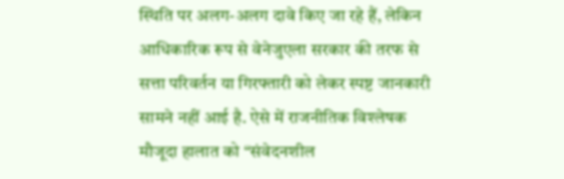स्थिति पर अलग-अलग दावे किए जा रहे हैं, लेकिन आधिकारिक रूप से वेनेजुएला सरकार की तरफ से सत्ता परिवर्तन या गिरफ्तारी को लेकर स्पष्ट जानकारी सामने नहीं आई है. ऐसे में राजनीतिक विश्लेषक मौजूदा हालात को “संवेदनशील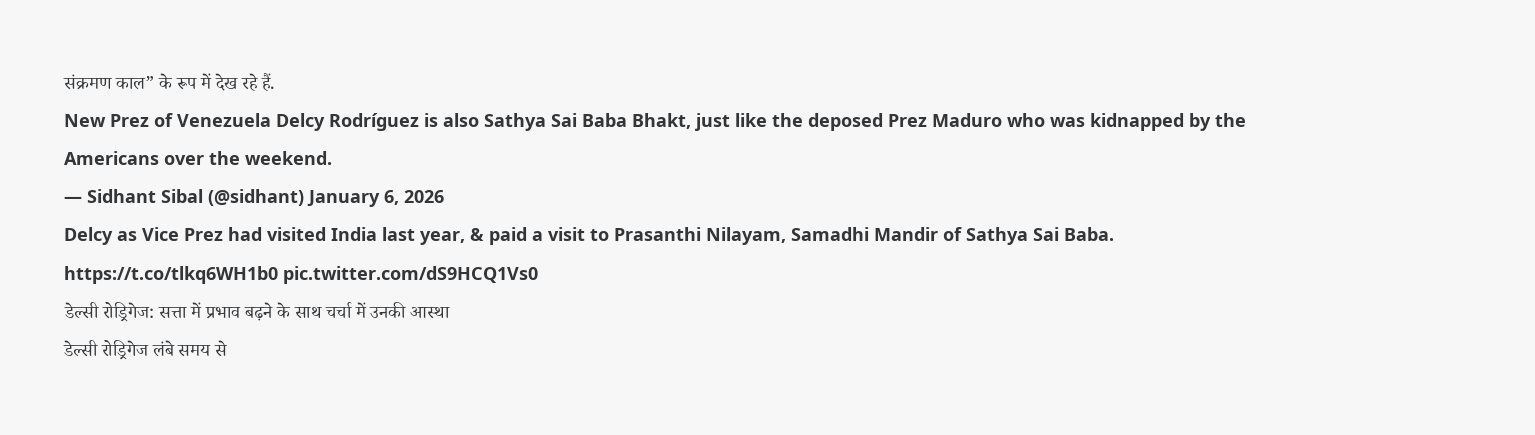संक्रमण काल” के रूप में देख रहे हैं.
New Prez of Venezuela Delcy Rodríguez is also Sathya Sai Baba Bhakt, just like the deposed Prez Maduro who was kidnapped by the Americans over the weekend.
— Sidhant Sibal (@sidhant) January 6, 2026
Delcy as Vice Prez had visited India last year, & paid a visit to Prasanthi Nilayam, Samadhi Mandir of Sathya Sai Baba. https://t.co/tlkq6WH1b0 pic.twitter.com/dS9HCQ1Vs0
डेल्सी रोड्रिगेज: सत्ता में प्रभाव बढ़ने के साथ चर्चा में उनकी आस्था
डेल्सी रोड्रिगेज लंबे समय से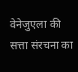वेनेजुएला की सत्ता संरचना का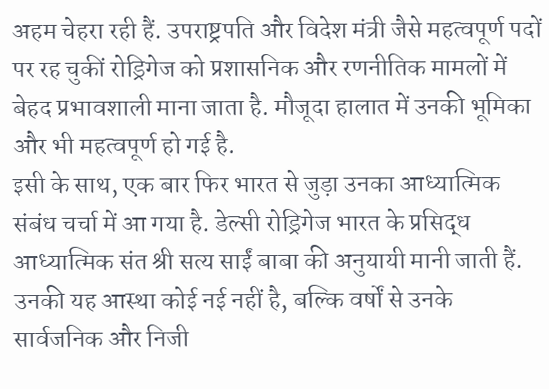अहम चेहरा रही हैं. उपराष्ट्रपति और विदेश मंत्री जैसे महत्वपूर्ण पदों पर रह चुकीं रोड्रिगेज को प्रशासनिक और रणनीतिक मामलों में बेहद प्रभावशाली माना जाता है. मौजूदा हालात में उनकी भूमिका और भी महत्वपूर्ण हो गई है.
इसी के साथ, एक बार फिर भारत से जुड़ा उनका आध्यात्मिक संबंध चर्चा में आ गया है. डेल्सी रोड्रिगेज भारत के प्रसिद्ध आध्यात्मिक संत श्री सत्य साईं बाबा की अनुयायी मानी जाती हैं. उनकी यह आस्था कोई नई नहीं है, बल्कि वर्षों से उनके सार्वजनिक और निजी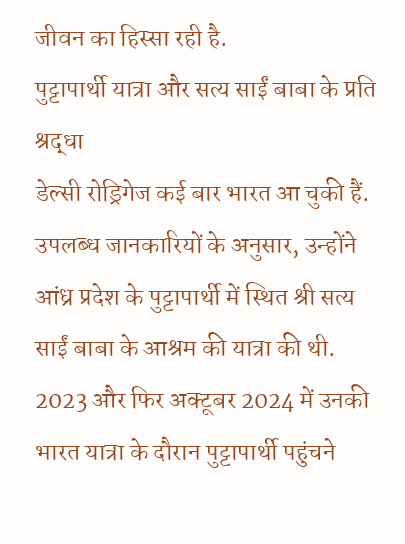जीवन का हिस्सा रही है.
पुट्टापार्थी यात्रा और सत्य साईं बाबा के प्रति श्रद्धा
डेल्सी रोड्रिगेज कई बार भारत आ चुकी हैं. उपलब्ध जानकारियों के अनुसार, उन्होंने आंध्र प्रदेश के पुट्टापार्थी में स्थित श्री सत्य साईं बाबा के आश्रम की यात्रा की थी. 2023 और फिर अक्टूबर 2024 में उनकी भारत यात्रा के दौरान पुट्टापार्थी पहुंचने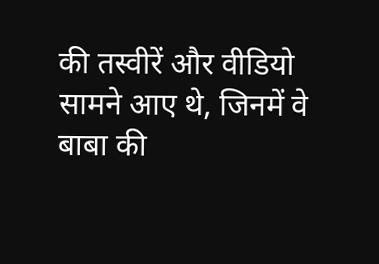की तस्वीरें और वीडियो सामने आए थे, जिनमें वे बाबा की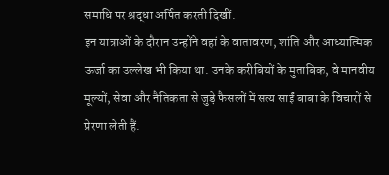समाधि पर श्रद्धा अर्पित करती दिखीं.
इन यात्राओं के दौरान उन्होंने वहां के वातावरण, शांति और आध्यात्मिक ऊर्जा का उल्लेख भी किया था. उनके करीबियों के मुताबिक, वे मानवीय मूल्यों, सेवा और नैतिकता से जुड़े फैसलों में सत्य साईं बाबा के विचारों से प्रेरणा लेती हैं.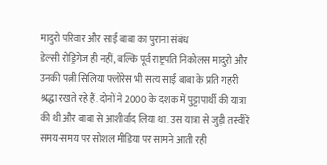मादुरो परिवार और साईं बाबा का पुराना संबंध
डेल्सी रोड्रिगेज ही नहीं, बल्कि पूर्व राष्ट्रपति निकोलस मादुरो और उनकी पत्नी सिलिया फ्लोरेस भी सत्य साईं बाबा के प्रति गहरी श्रद्धा रखते रहे हैं. दोनों ने 2000 के दशक में पुट्टापार्थी की यात्रा की थी और बाबा से आशीर्वाद लिया था. उस यात्रा से जुड़ी तस्वीरें समय-समय पर सोशल मीडिया पर सामने आती रही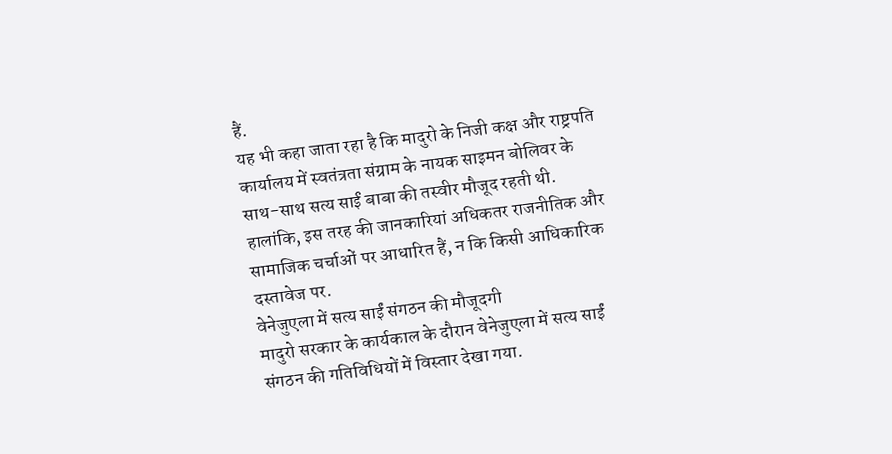हैं.
यह भी कहा जाता रहा है कि मादुरो के निजी कक्ष और राष्ट्रपति कार्यालय में स्वतंत्रता संग्राम के नायक साइमन बोलिवर के साथ-साथ सत्य साईं बाबा की तस्वीर मौजूद रहती थी. हालांकि, इस तरह की जानकारियां अधिकतर राजनीतिक और सामाजिक चर्चाओं पर आधारित हैं, न कि किसी आधिकारिक दस्तावेज पर.
वेनेजुएला में सत्य साईं संगठन की मौजूदगी
मादुरो सरकार के कार्यकाल के दौरान वेनेजुएला में सत्य साईं संगठन की गतिविधियों में विस्तार देखा गया.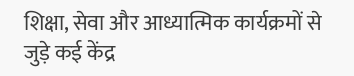शिक्षा, सेवा और आध्यात्मिक कार्यक्रमों से जुड़े कई केंद्र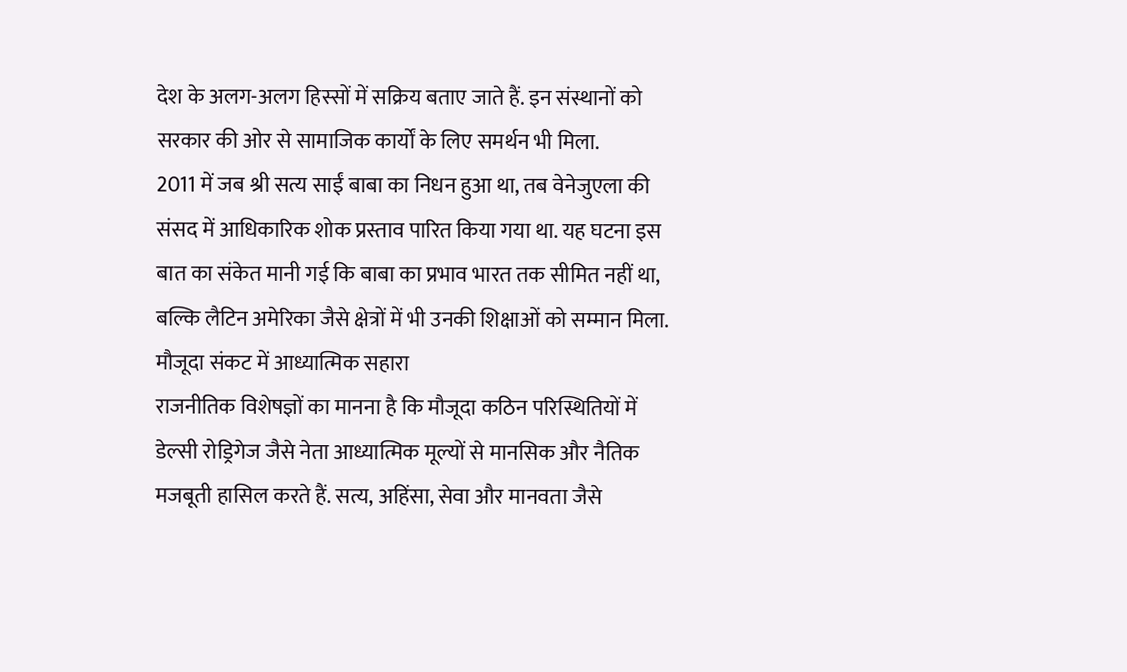देश के अलग-अलग हिस्सों में सक्रिय बताए जाते हैं. इन संस्थानों को सरकार की ओर से सामाजिक कार्यों के लिए समर्थन भी मिला.
2011 में जब श्री सत्य साईं बाबा का निधन हुआ था, तब वेनेजुएला की संसद में आधिकारिक शोक प्रस्ताव पारित किया गया था. यह घटना इस बात का संकेत मानी गई कि बाबा का प्रभाव भारत तक सीमित नहीं था, बल्कि लैटिन अमेरिका जैसे क्षेत्रों में भी उनकी शिक्षाओं को सम्मान मिला.
मौजूदा संकट में आध्यात्मिक सहारा
राजनीतिक विशेषज्ञों का मानना है कि मौजूदा कठिन परिस्थितियों में डेल्सी रोड्रिगेज जैसे नेता आध्यात्मिक मूल्यों से मानसिक और नैतिक मजबूती हासिल करते हैं. सत्य, अहिंसा, सेवा और मानवता जैसे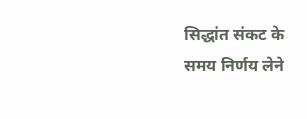सिद्धांत संकट के समय निर्णय लेने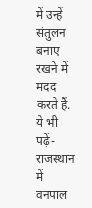में उन्हें संतुलन बनाए रखने में मदद करते हैं.
ये भी पढ़ें- राजस्थान में वनपाल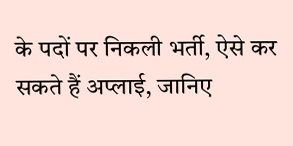के पदों पर निकली भर्ती, ऐसे कर सकते हैं अप्लाई, जानिए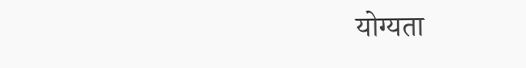योग्यता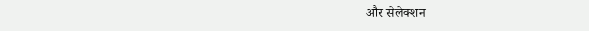और सेलेक्शन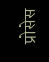प्रोसेस